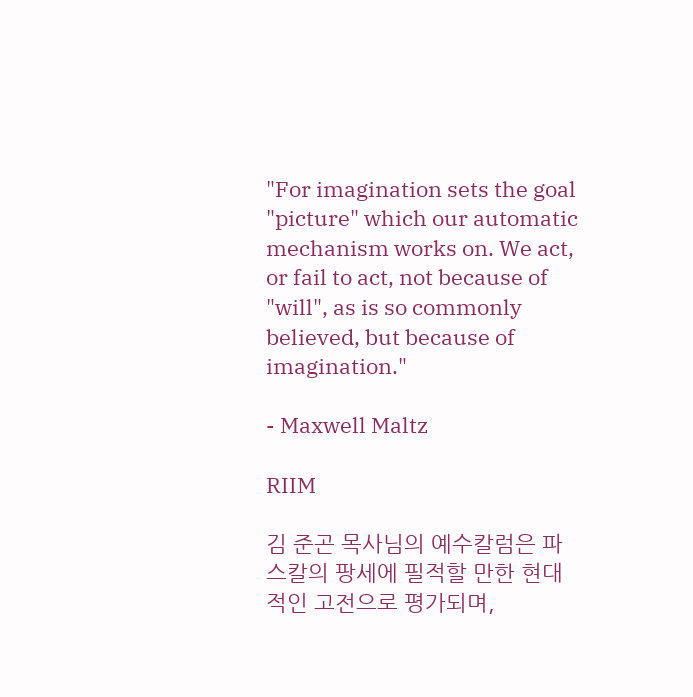"For imagination sets the goal "picture" which our automatic mechanism works on. We act, or fail to act, not because of "will", as is so commonly believed, but because of imagination."

- Maxwell Maltz

RIIM

김 준곤 목사님의 예수칼럼은 파스칼의 팡세에 필적할 만한 현대적인 고전으로 평가되며,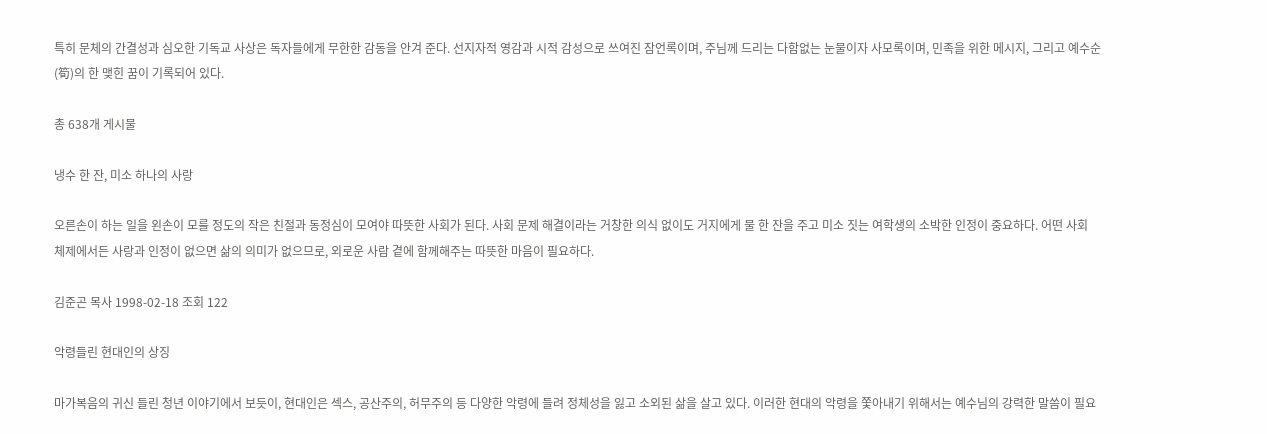특히 문체의 간결성과 심오한 기독교 사상은 독자들에게 무한한 감동을 안겨 준다. 선지자적 영감과 시적 감성으로 쓰여진 잠언록이며, 주님께 드리는 다함없는 눈물이자 사모록이며, 민족을 위한 메시지, 그리고 예수순(筍)의 한 맺힌 꿈이 기록되어 있다.

총 638개 게시물

냉수 한 잔, 미소 하나의 사랑

오른손이 하는 일을 왼손이 모를 정도의 작은 친절과 동정심이 모여야 따뜻한 사회가 된다. 사회 문제 해결이라는 거창한 의식 없이도 거지에게 물 한 잔을 주고 미소 짓는 여학생의 소박한 인정이 중요하다. 어떤 사회 체제에서든 사랑과 인정이 없으면 삶의 의미가 없으므로, 외로운 사람 곁에 함께해주는 따뜻한 마음이 필요하다.

김준곤 목사 1998-02-18 조회 122

악령들린 현대인의 상징

마가복음의 귀신 들린 청년 이야기에서 보듯이, 현대인은 섹스, 공산주의, 허무주의 등 다양한 악령에 들려 정체성을 잃고 소외된 삶을 살고 있다. 이러한 현대의 악령을 쫓아내기 위해서는 예수님의 강력한 말씀이 필요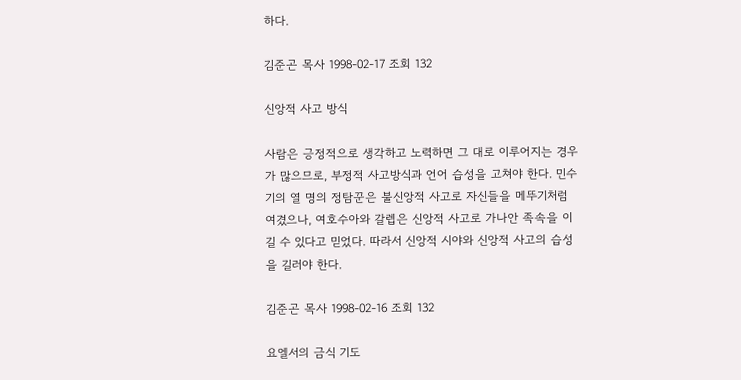하다.

김준곤 목사 1998-02-17 조회 132

신앙적 사고 방식

사람은 긍정적으로 생각하고 노력하면 그 대로 이루어지는 경우가 많으므로, 부정적 사고방식과 언어 습성을 고쳐야 한다. 민수기의 열 명의 정탐꾼은 불신앙적 사고로 자신들을 메뚜기처럼 여겼으나, 여호수아와 갈렙은 신앙적 사고로 가나안 족속을 이길 수 있다고 믿었다. 따라서 신앙적 시야와 신앙적 사고의 습성을 길러야 한다.

김준곤 목사 1998-02-16 조회 132

요엘서의 금식 기도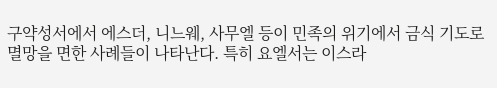구약성서에서 에스더, 니느웨, 사무엘 등이 민족의 위기에서 금식 기도로 멸망을 면한 사례들이 나타난다. 특히 요엘서는 이스라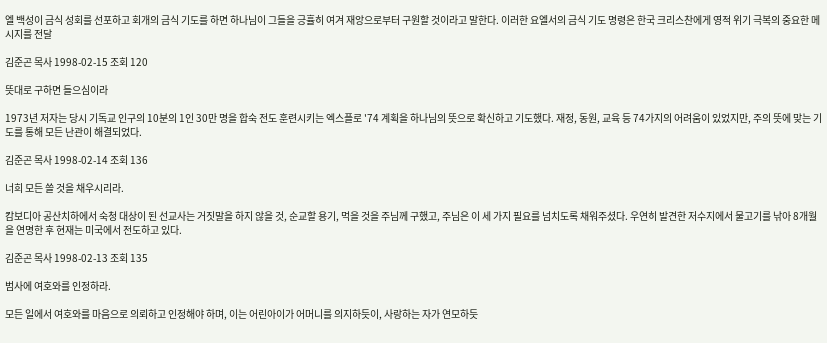엘 백성이 금식 성회를 선포하고 회개의 금식 기도를 하면 하나님이 그들을 긍휼히 여겨 재앙으로부터 구원할 것이라고 말한다. 이러한 요엘서의 금식 기도 명령은 한국 크리스찬에게 영적 위기 극복의 중요한 메시지를 전달

김준곤 목사 1998-02-15 조회 120

뜻대로 구하면 들으심이라

1973년 저자는 당시 기독교 인구의 10분의 1인 30만 명을 합숙 전도 훈련시키는 엑스플로 '74 계획을 하나님의 뜻으로 확신하고 기도했다. 재정, 동원, 교육 등 74가지의 어려움이 있었지만, 주의 뜻에 맞는 기도를 통해 모든 난관이 해결되었다.

김준곤 목사 1998-02-14 조회 136

너희 모든 쓸 것을 채우시리라.

캄보디아 공산치하에서 숙청 대상이 된 선교사는 거짓말을 하지 않을 것, 순교할 용기, 먹을 것을 주님께 구했고, 주님은 이 세 가지 필요를 넘치도록 채워주셨다. 우연히 발견한 저수지에서 물고기를 낚아 8개월을 연명한 후 현재는 미국에서 전도하고 있다.

김준곤 목사 1998-02-13 조회 135

범사에 여호와를 인정하라.

모든 일에서 여호와를 마음으로 의뢰하고 인정해야 하며, 이는 어린아이가 어머니를 의지하듯이, 사랑하는 자가 연모하듯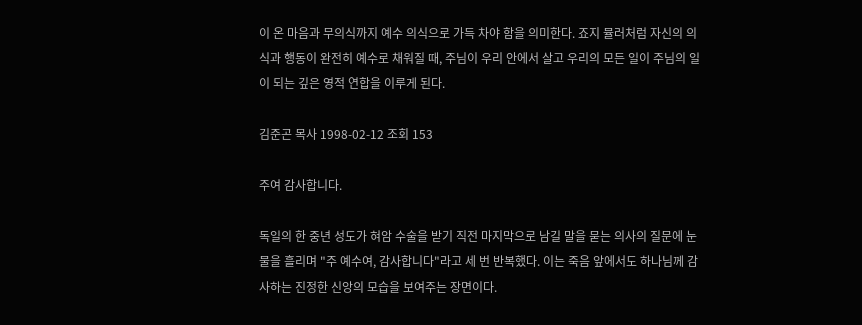이 온 마음과 무의식까지 예수 의식으로 가득 차야 함을 의미한다. 죠지 뮬러처럼 자신의 의식과 행동이 완전히 예수로 채워질 때, 주님이 우리 안에서 살고 우리의 모든 일이 주님의 일이 되는 깊은 영적 연합을 이루게 된다.

김준곤 목사 1998-02-12 조회 153

주여 감사합니다.

독일의 한 중년 성도가 혀암 수술을 받기 직전 마지막으로 남길 말을 묻는 의사의 질문에 눈물을 흘리며 "주 예수여, 감사합니다"라고 세 번 반복했다. 이는 죽음 앞에서도 하나님께 감사하는 진정한 신앙의 모습을 보여주는 장면이다.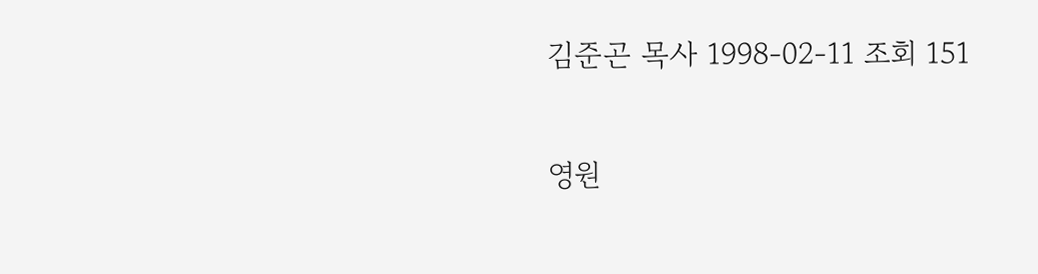김준곤 목사 1998-02-11 조회 151

영원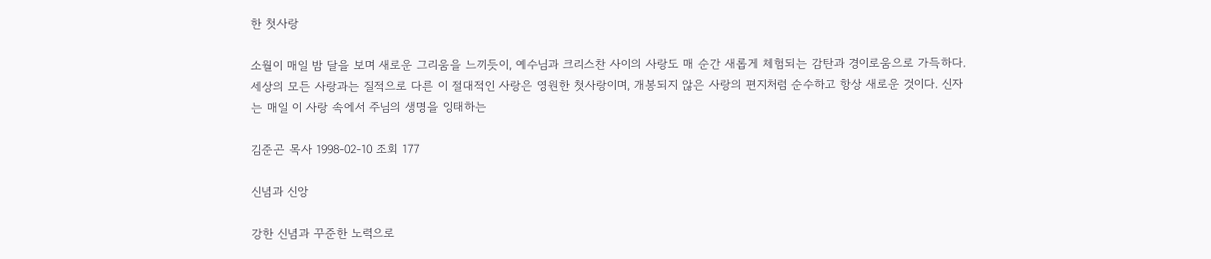한 첫사랑

소월이 매일 밤 달을 보며 새로운 그리움을 느끼듯이, 예수님과 크리스찬 사이의 사랑도 매 순간 새롭게 체험되는 감탄과 경이로움으로 가득하다. 세상의 모든 사랑과는 질적으로 다른 이 절대적인 사랑은 영원한 첫사랑이며, 개봉되지 않은 사랑의 편지처럼 순수하고 항상 새로운 것이다. 신자는 매일 이 사랑 속에서 주님의 생명을 잉태하는

김준곤 목사 1998-02-10 조회 177

신념과 신앙

강한 신념과 꾸준한 노력으로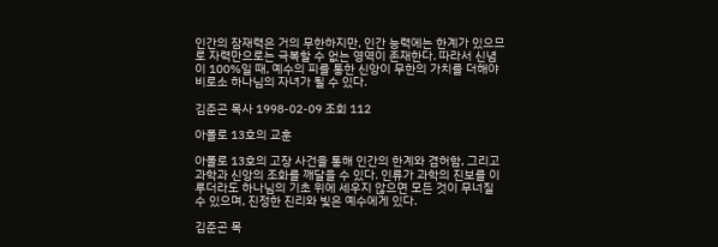인간의 잠재력은 거의 무한하지만, 인간 능력에는 한계가 있으므로 자력만으로는 극복할 수 없는 영역이 존재한다. 따라서 신념이 100%일 때, 예수의 피를 통한 신앙이 무한의 가치를 더해야 비로소 하나님의 자녀가 될 수 있다.

김준곤 목사 1998-02-09 조회 112

아폴로 13호의 교훈

아폴로 13호의 고장 사건을 통해 인간의 한계와 겸허함, 그리고 과학과 신앙의 조화를 깨달을 수 있다. 인류가 과학의 진보를 이루더라도 하나님의 기초 위에 세우지 않으면 모든 것이 무너질 수 있으며, 진정한 진리와 빛은 예수에게 있다.

김준곤 목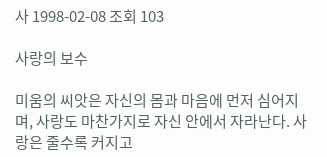사 1998-02-08 조회 103

사랑의 보수

미움의 씨앗은 자신의 몸과 마음에 먼저 심어지며, 사랑도 마찬가지로 자신 안에서 자라난다. 사랑은 줄수록 커지고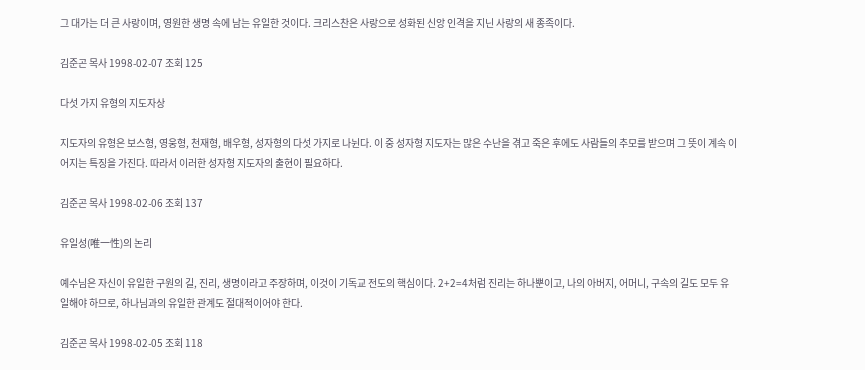그 대가는 더 큰 사랑이며, 영원한 생명 속에 남는 유일한 것이다. 크리스찬은 사랑으로 성화된 신앙 인격을 지닌 사랑의 새 종족이다.

김준곤 목사 1998-02-07 조회 125

다섯 가지 유형의 지도자상

지도자의 유형은 보스형, 영웅형, 천재형, 배우형, 성자형의 다섯 가지로 나뉜다. 이 중 성자형 지도자는 많은 수난을 겪고 죽은 후에도 사람들의 추모를 받으며 그 뜻이 계속 이어지는 특징을 가진다. 따라서 이러한 성자형 지도자의 출현이 필요하다.

김준곤 목사 1998-02-06 조회 137

유일성(唯一性)의 논리

예수님은 자신이 유일한 구원의 길, 진리, 생명이라고 주장하며, 이것이 기독교 전도의 핵심이다. 2+2=4처럼 진리는 하나뿐이고, 나의 아버지, 어머니, 구속의 길도 모두 유일해야 하므로, 하나님과의 유일한 관계도 절대적이어야 한다.

김준곤 목사 1998-02-05 조회 118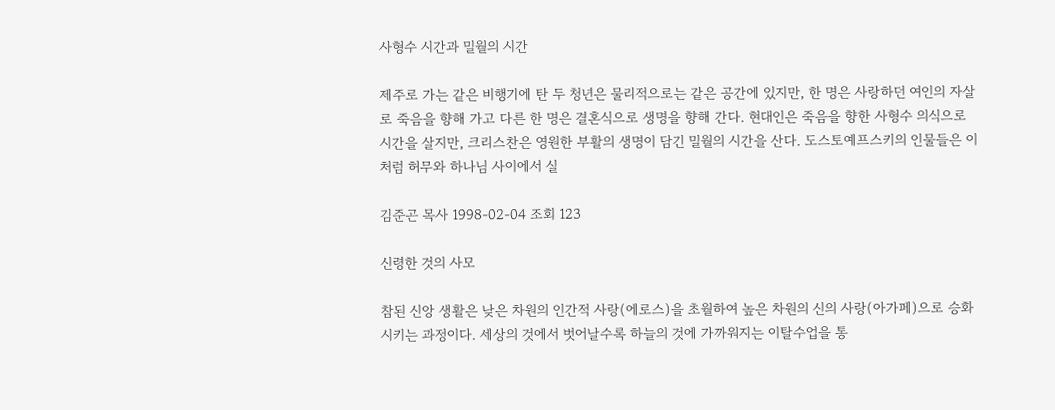사형수 시간과 밀월의 시간

제주로 가는 같은 비행기에 탄 두 청년은 물리적으로는 같은 공간에 있지만, 한 명은 사랑하던 여인의 자살로 죽음을 향해 가고 다른 한 명은 결혼식으로 생명을 향해 간다. 현대인은 죽음을 향한 사형수 의식으로 시간을 살지만, 크리스찬은 영원한 부활의 생명이 담긴 밀월의 시간을 산다. 도스토예프스키의 인물들은 이처럼 허무와 하나님 사이에서 실

김준곤 목사 1998-02-04 조회 123

신령한 것의 사모

참된 신앙 생활은 낮은 차원의 인간적 사랑(에로스)을 초월하여 높은 차원의 신의 사랑(아가페)으로 승화시키는 과정이다. 세상의 것에서 벗어날수록 하늘의 것에 가까워지는 이탈수업을 통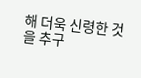해 더욱 신령한 것을 추구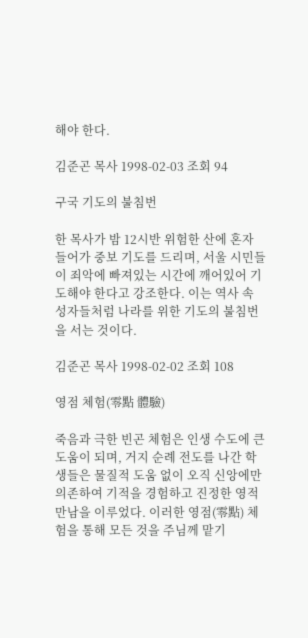해야 한다.

김준곤 목사 1998-02-03 조회 94

구국 기도의 불침번

한 목사가 밤 12시반 위험한 산에 혼자 들어가 중보 기도를 드리며, 서울 시민들이 죄악에 빠져있는 시간에 깨어있어 기도해야 한다고 강조한다. 이는 역사 속 성자들처럼 나라를 위한 기도의 불침번을 서는 것이다.

김준곤 목사 1998-02-02 조회 108

영점 체험(零點 體驗)

죽음과 극한 빈곤 체험은 인생 수도에 큰 도움이 되며, 거지 순례 전도를 나간 학생들은 물질적 도움 없이 오직 신앙에만 의존하여 기적을 경험하고 진정한 영적 만남을 이루었다. 이러한 영점(零點) 체험을 통해 모든 것을 주님께 맡기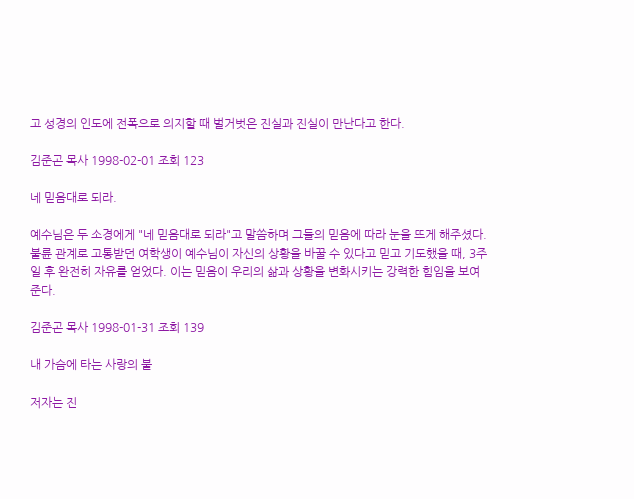고 성경의 인도에 전폭으로 의지할 때 벌거벗은 진실과 진실이 만난다고 한다.

김준곤 목사 1998-02-01 조회 123

네 믿음대로 되라.

예수님은 두 소경에게 "네 믿음대로 되라"고 말씀하며 그들의 믿음에 따라 눈을 뜨게 해주셨다. 불륜 관계로 고통받던 여학생이 예수님이 자신의 상황을 바꿀 수 있다고 믿고 기도했을 때, 3주일 후 완전히 자유를 얻었다. 이는 믿음이 우리의 삶과 상황을 변화시키는 강력한 힘임을 보여준다.

김준곤 목사 1998-01-31 조회 139

내 가슴에 타는 사랑의 불

저자는 진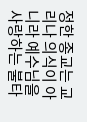정한 종교는 교리나 의식이 아니라 예수님을 사랑하는 불타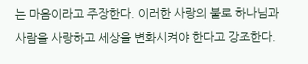는 마음이라고 주장한다. 이러한 사랑의 불로 하나님과 사람을 사랑하고 세상을 변화시켜야 한다고 강조한다.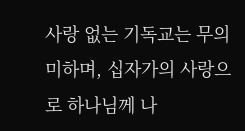사랑 없는 기독교는 무의미하며, 십자가의 사랑으로 하나님께 나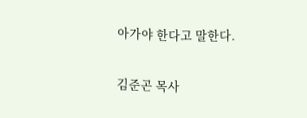아가야 한다고 말한다.

김준곤 목사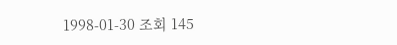1998-01-30 조회 145